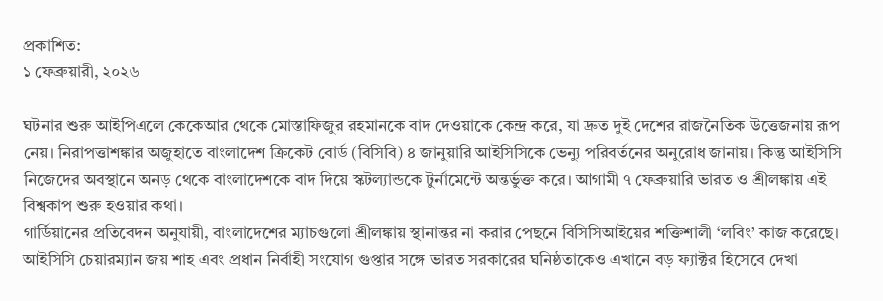প্রকাশিত:
১ ফেব্রুয়ারী, ২০২৬

ঘটনার শুরু আইপিএলে কেকেআর থেকে মোস্তাফিজুর রহমানকে বাদ দেওয়াকে কেন্দ্র করে, যা দ্রুত দুই দেশের রাজনৈতিক উত্তেজনায় রূপ নেয়। নিরাপত্তাশঙ্কার অজুহাতে বাংলাদেশ ক্রিকেট বোর্ড (বিসিবি) ৪ জানুয়ারি আইসিসিকে ভেন্যু পরিবর্তনের অনুরোধ জানায়। কিন্তু আইসিসি নিজেদের অবস্থানে অনড় থেকে বাংলাদেশকে বাদ দিয়ে স্কটল্যান্ডকে টুর্নামেন্টে অন্তর্ভুক্ত করে। আগামী ৭ ফেব্রুয়ারি ভারত ও শ্রীলঙ্কায় এই বিশ্বকাপ শুরু হওয়ার কথা।
গার্ডিয়ানের প্রতিবেদন অনুযায়ী, বাংলাদেশের ম্যাচগুলো শ্রীলঙ্কায় স্থানান্তর না করার পেছনে বিসিসিআইয়ের শক্তিশালী ‘লবিং’ কাজ করেছে। আইসিসি চেয়ারম্যান জয় শাহ এবং প্রধান নির্বাহী সংযোগ গুপ্তার সঙ্গে ভারত সরকারের ঘনিষ্ঠতাকেও এখানে বড় ফ্যাক্টর হিসেবে দেখা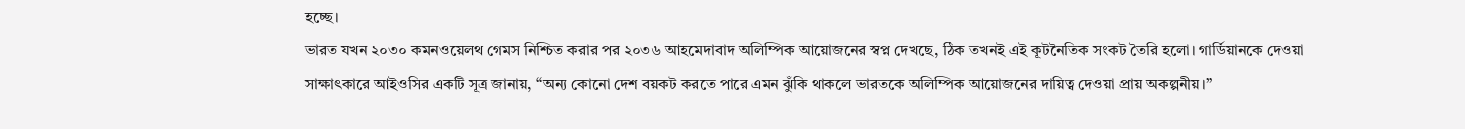হচ্ছে।
ভারত যখন ২০৩০ কমনওয়েলথ গেমস নিশ্চিত করার পর ২০৩৬ আহমেদাবাদ অলিম্পিক আয়োজনের স্বপ্ন দেখছে, ঠিক তখনই এই কূটনৈতিক সংকট তৈরি হলো। গার্ডিয়ানকে দেওয়া সাক্ষাৎকারে আইওসির একটি সূত্র জানায়, “অন্য কোনো দেশ বয়কট করতে পারে এমন ঝুঁকি থাকলে ভারতকে অলিম্পিক আয়োজনের দায়িত্ব দেওয়া প্রায় অকল্পনীয়।”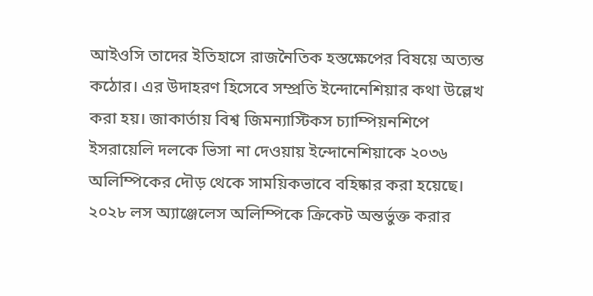আইওসি তাদের ইতিহাসে রাজনৈতিক হস্তক্ষেপের বিষয়ে অত্যন্ত কঠোর। এর উদাহরণ হিসেবে সম্প্রতি ইন্দোনেশিয়ার কথা উল্লেখ করা হয়। জাকার্তায় বিশ্ব জিমন্যাস্টিকস চ্যাম্পিয়নশিপে ইসরায়েলি দলকে ভিসা না দেওয়ায় ইন্দোনেশিয়াকে ২০৩৬ অলিম্পিকের দৌড় থেকে সাময়িকভাবে বহিষ্কার করা হয়েছে।
২০২৮ লস অ্যাঞ্জেলেস অলিম্পিকে ক্রিকেট অন্তর্ভুক্ত করার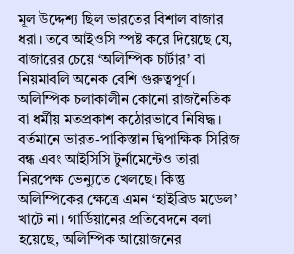মূল উদ্দেশ্য ছিল ভারতের বিশাল বাজার ধরা। তবে আইওসি স্পষ্ট করে দিয়েছে যে, বাজারের চেয়ে ‘অলিম্পিক চার্টার’ বা নিয়মাবলি অনেক বেশি গুরুত্বপূর্ণ। অলিম্পিক চলাকালীন কোনো রাজনৈতিক বা ধর্মীয় মতপ্রকাশ কঠোরভাবে নিষিদ্ধ।
বর্তমানে ভারত-পাকিস্তান দ্বিপাক্ষিক সিরিজ বন্ধ এবং আইসিসি টুর্নামেন্টেও তারা নিরপেক্ষ ভেন্যুতে খেলছে। কিন্তু অলিম্পিকের ক্ষেত্রে এমন ‘হাইব্রিড মডেল’ খাটে না। গার্ডিয়ানের প্রতিবেদনে বলা হয়েছে, অলিম্পিক আয়োজনের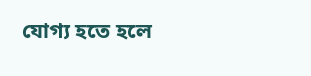যোগ্য হতে হলে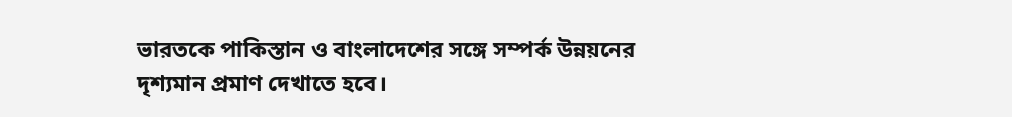ভারতকে পাকিস্তান ও বাংলাদেশের সঙ্গে সম্পর্ক উন্নয়নের দৃশ্যমান প্রমাণ দেখাতে হবে।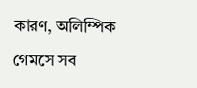কারণ, অলিম্পিক গেমসে সব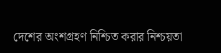দেশের অংশগ্রহণ নিশ্চিত করার নিশ্চয়তা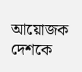আয়োজক দেশকে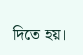দিতে হয়।